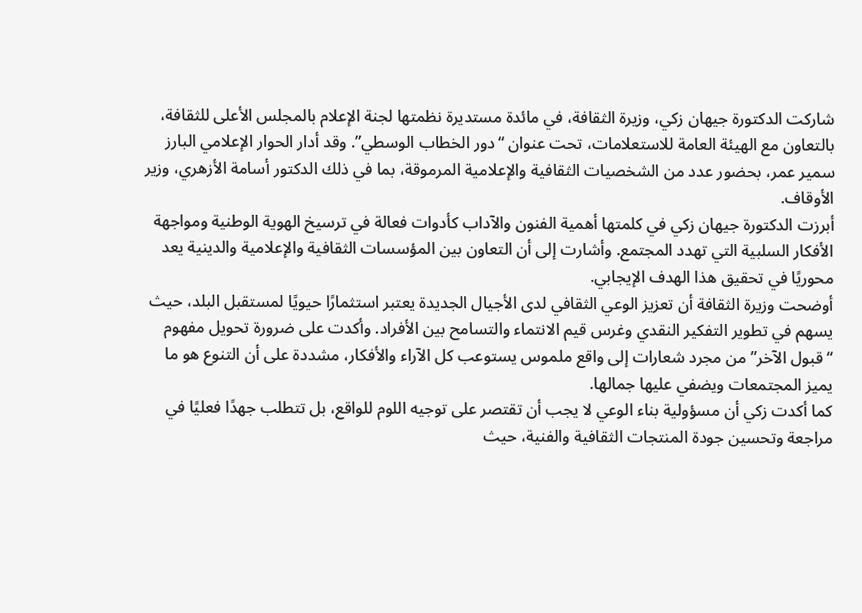شاركت الدكتورة جيهان زكي، وزيرة الثقافة، في مائدة مستديرة نظمتها لجنة الإعلام بالمجلس الأعلى للثقافة، بالتعاون مع الهيئة العامة للاستعلامات، تحت عنوان “دور الخطاب الوسطي”. وقد أدار الحوار الإعلامي البارز سمير عمر، بحضور عدد من الشخصيات الثقافية والإعلامية المرموقة، بما في ذلك الدكتور أسامة الأزهري، وزير الأوقاف.
أبرزت الدكتورة جيهان زكي في كلمتها أهمية الفنون والآداب كأدوات فعالة في ترسيخ الهوية الوطنية ومواجهة الأفكار السلبية التي تهدد المجتمع. وأشارت إلى أن التعاون بين المؤسسات الثقافية والإعلامية والدينية يعد محوريًا في تحقيق هذا الهدف الإيجابي.
أوضحت وزيرة الثقافة أن تعزيز الوعي الثقافي لدى الأجيال الجديدة يعتبر استثمارًا حيويًا لمستقبل البلد، حيث يسهم في تطوير التفكير النقدي وغرس قيم الانتماء والتسامح بين الأفراد. وأكدت على ضرورة تحويل مفهوم “قبول الآخر” من مجرد شعارات إلى واقع ملموس يستوعب كل الآراء والأفكار، مشددة على أن التنوع هو ما يميز المجتمعات ويضفي عليها جمالها.
كما أكدت زكي أن مسؤولية بناء الوعي لا يجب أن تقتصر على توجيه اللوم للواقع، بل تتطلب جهدًا فعليًا في مراجعة وتحسين جودة المنتجات الثقافية والفنية، حيث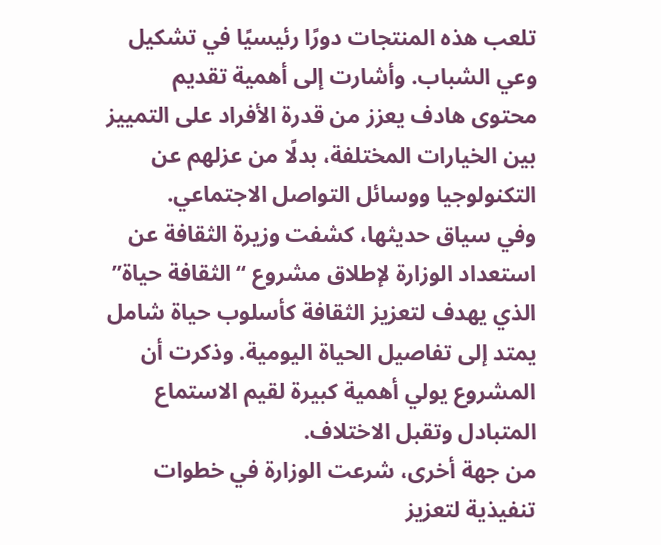تلعب هذه المنتجات دورًا رئيسيًا في تشكيل وعي الشباب. وأشارت إلى أهمية تقديم محتوى هادف يعزز من قدرة الأفراد على التمييز بين الخيارات المختلفة، بدلًا من عزلهم عن التكنولوجيا ووسائل التواصل الاجتماعي.
وفي سياق حديثها، كشفت وزيرة الثقافة عن استعداد الوزارة لإطلاق مشروع “الثقافة حياة” الذي يهدف لتعزيز الثقافة كأسلوب حياة شامل يمتد إلى تفاصيل الحياة اليومية. وذكرت أن المشروع يولي أهمية كبيرة لقيم الاستماع المتبادل وتقبل الاختلاف.
من جهة أخرى، شرعت الوزارة في خطوات تنفيذية لتعزيز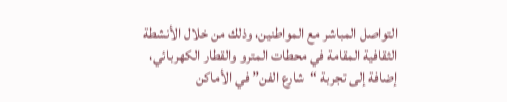التواصل المباشر مع المواطنين، وذلك من خلال الأنشطة الثقافية المقامة في محطات المترو والقطار الكهربائي، إضافة إلى تجربة “شارع الفن” في الأماكن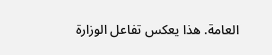العامة. هذا يعكس تفاعل الوزارة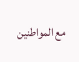مع المواطنين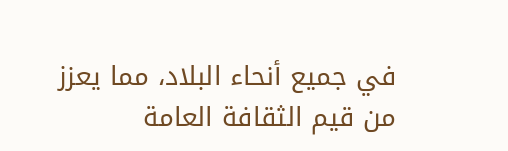في جميع أنحاء البلاد، مما يعزز من قيم الثقافة العامة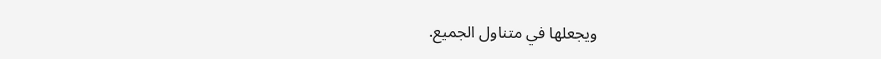ويجعلها في متناول الجميع.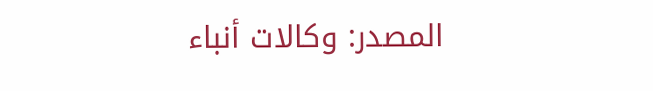المصدر: وكالات أنباء